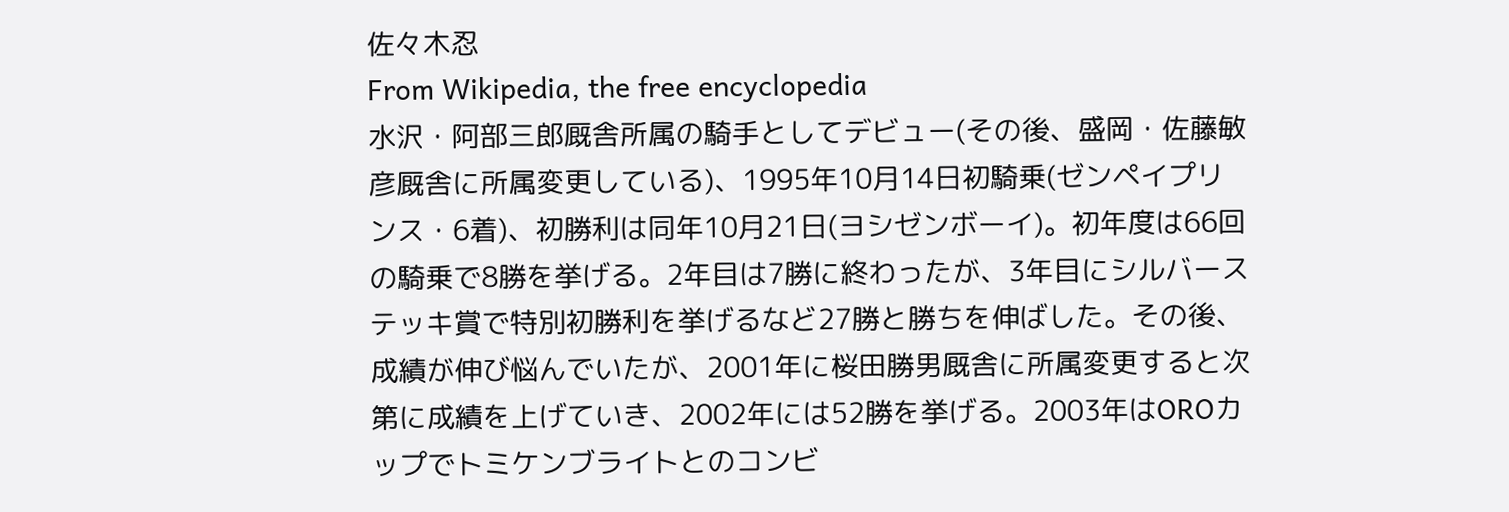佐々木忍
From Wikipedia, the free encyclopedia
水沢・阿部三郎厩舎所属の騎手としてデビュー(その後、盛岡・佐藤敏彦厩舎に所属変更している)、1995年10月14日初騎乗(ゼンペイプリンス・6着)、初勝利は同年10月21日(ヨシゼンボーイ)。初年度は66回の騎乗で8勝を挙げる。2年目は7勝に終わったが、3年目にシルバーステッキ賞で特別初勝利を挙げるなど27勝と勝ちを伸ばした。その後、成績が伸び悩んでいたが、2001年に桜田勝男厩舎に所属変更すると次第に成績を上げていき、2002年には52勝を挙げる。2003年はOROカップでトミケンブライトとのコンビ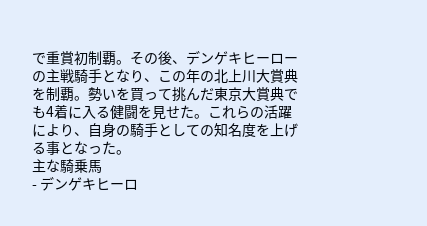で重賞初制覇。その後、デンゲキヒーローの主戦騎手となり、この年の北上川大賞典を制覇。勢いを買って挑んだ東京大賞典でも4着に入る健闘を見せた。これらの活躍により、自身の騎手としての知名度を上げる事となった。
主な騎乗馬
- デンゲキヒーロ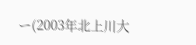ー(2003年北上川大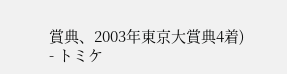賞典、2003年東京大賞典4着)
- トミケ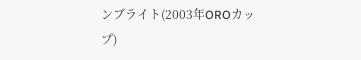ンブライト(2003年OROカップ)